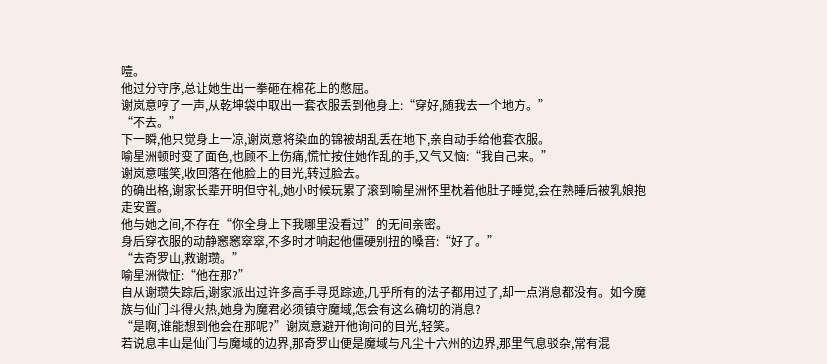噎。
他过分守序,总让她生出一拳砸在棉花上的憋屈。
谢岚意哼了一声,从乾坤袋中取出一套衣服丢到他身上:“穿好,随我去一个地方。”
“不去。”
下一瞬,他只觉身上一凉,谢岚意将染血的锦被胡乱丢在地下,亲自动手给他套衣服。
喻星洲顿时变了面色,也顾不上伤痛,慌忙按住她作乱的手,又气又恼:“我自己来。”
谢岚意嗤笑,收回落在他脸上的目光,转过脸去。
的确出格,谢家长辈开明但守礼,她小时候玩累了滚到喻星洲怀里枕着他肚子睡觉,会在熟睡后被乳娘抱走安置。
他与她之间,不存在“你全身上下我哪里没看过”的无间亲密。
身后穿衣服的动静窸窸窣窣,不多时才响起他僵硬别扭的嗓音:“好了。”
“去奇罗山,救谢瓒。”
喻星洲微怔:“他在那?”
自从谢瓒失踪后,谢家派出过许多高手寻觅踪迹,几乎所有的法子都用过了,却一点消息都没有。如今魔族与仙门斗得火热,她身为魔君必须镇守魔域,怎会有这么确切的消息?
“是啊,谁能想到他会在那呢?”谢岚意避开他询问的目光,轻笑。
若说息丰山是仙门与魔域的边界,那奇罗山便是魔域与凡尘十六州的边界,那里气息驳杂,常有混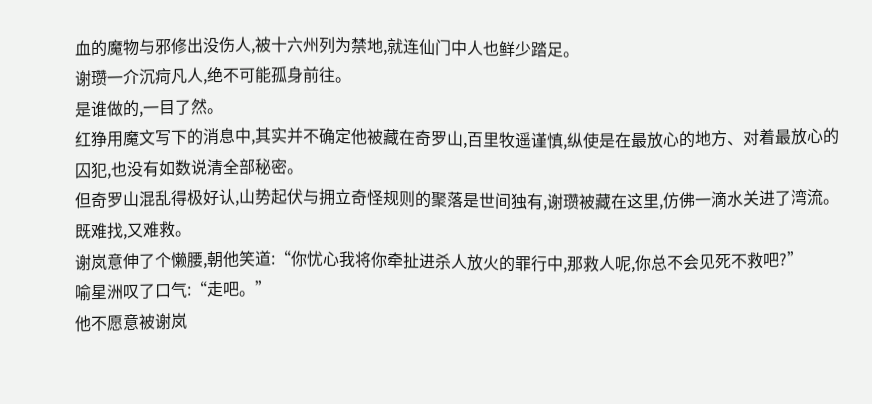血的魔物与邪修出没伤人,被十六州列为禁地,就连仙门中人也鲜少踏足。
谢瓒一介沉疴凡人,绝不可能孤身前往。
是谁做的,一目了然。
红狰用魔文写下的消息中,其实并不确定他被藏在奇罗山,百里牧遥谨慎,纵使是在最放心的地方、对着最放心的囚犯,也没有如数说清全部秘密。
但奇罗山混乱得极好认,山势起伏与拥立奇怪规则的聚落是世间独有,谢瓒被藏在这里,仿佛一滴水关进了湾流。
既难找,又难救。
谢岚意伸了个懒腰,朝他笑道:“你忧心我将你牵扯进杀人放火的罪行中,那救人呢,你总不会见死不救吧?”
喻星洲叹了口气:“走吧。”
他不愿意被谢岚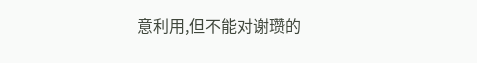意利用,但不能对谢瓒的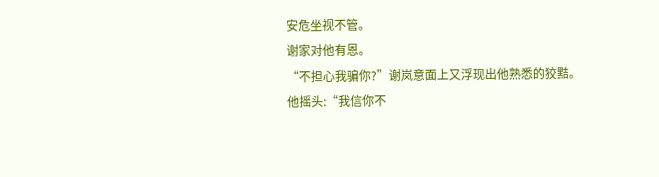安危坐视不管。
谢家对他有恩。
“不担心我骗你?”谢岚意面上又浮现出他熟悉的狡黠。
他摇头:“我信你不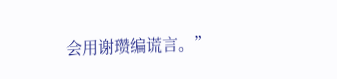会用谢瓒编谎言。”